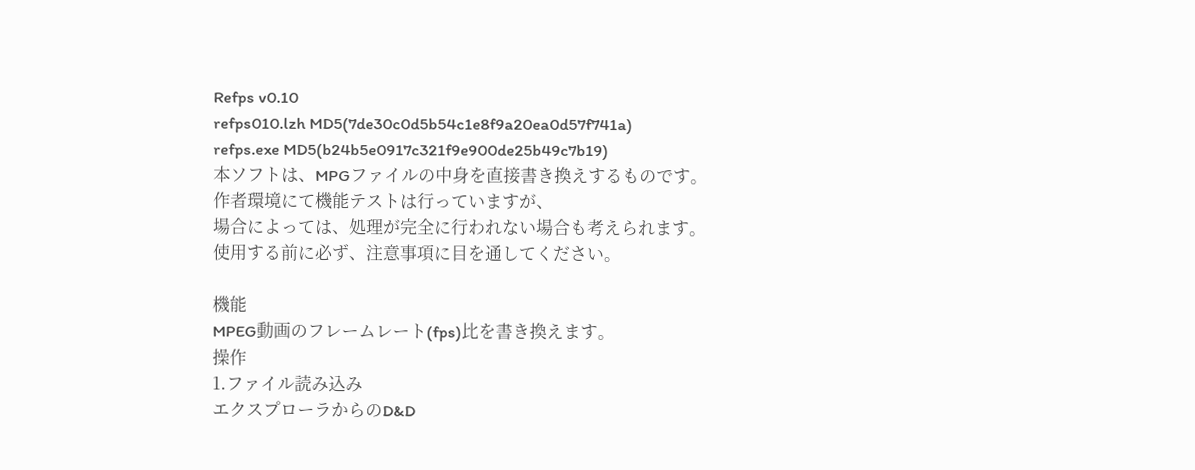Refps v0.10
refps010.lzh MD5(7de30c0d5b54c1e8f9a20ea0d57f741a)
refps.exe MD5(b24b5e0917c321f9e900de25b49c7b19)
本ソフトは、MPGファイルの中身を直接書き換えするものです。
作者環境にて機能テストは行っていますが、
場合によっては、処理が完全に行われない場合も考えられます。
使用する前に必ず、注意事項に目を通してください。

機能
MPEG動画のフレームレート(fps)比を書き換えます。
操作
1.ファイル読み込み
エクスプローラからのD&D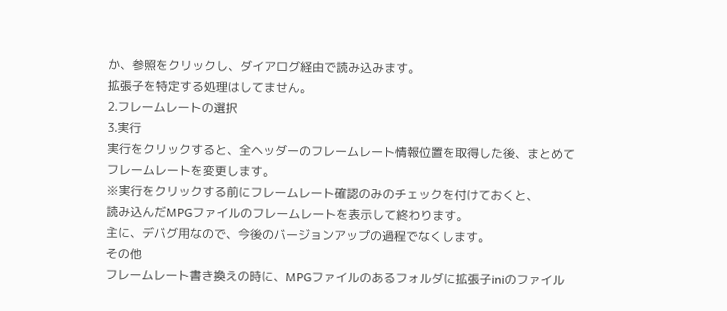か、参照をクリックし、ダイアログ経由で読み込みます。
拡張子を特定する処理はしてません。
2.フレームレートの選択
3.実行
実行をクリックすると、全ヘッダーのフレームレート情報位置を取得した後、まとめてフレームレートを変更します。
※実行をクリックする前にフレームレート確認のみのチェックを付けておくと、
読み込んだMPGファイルのフレームレートを表示して終わります。
主に、デバグ用なので、今後のバージョンアップの過程でなくします。
その他
フレームレート書き換えの時に、MPGファイルのあるフォルダに拡張子iniのファイル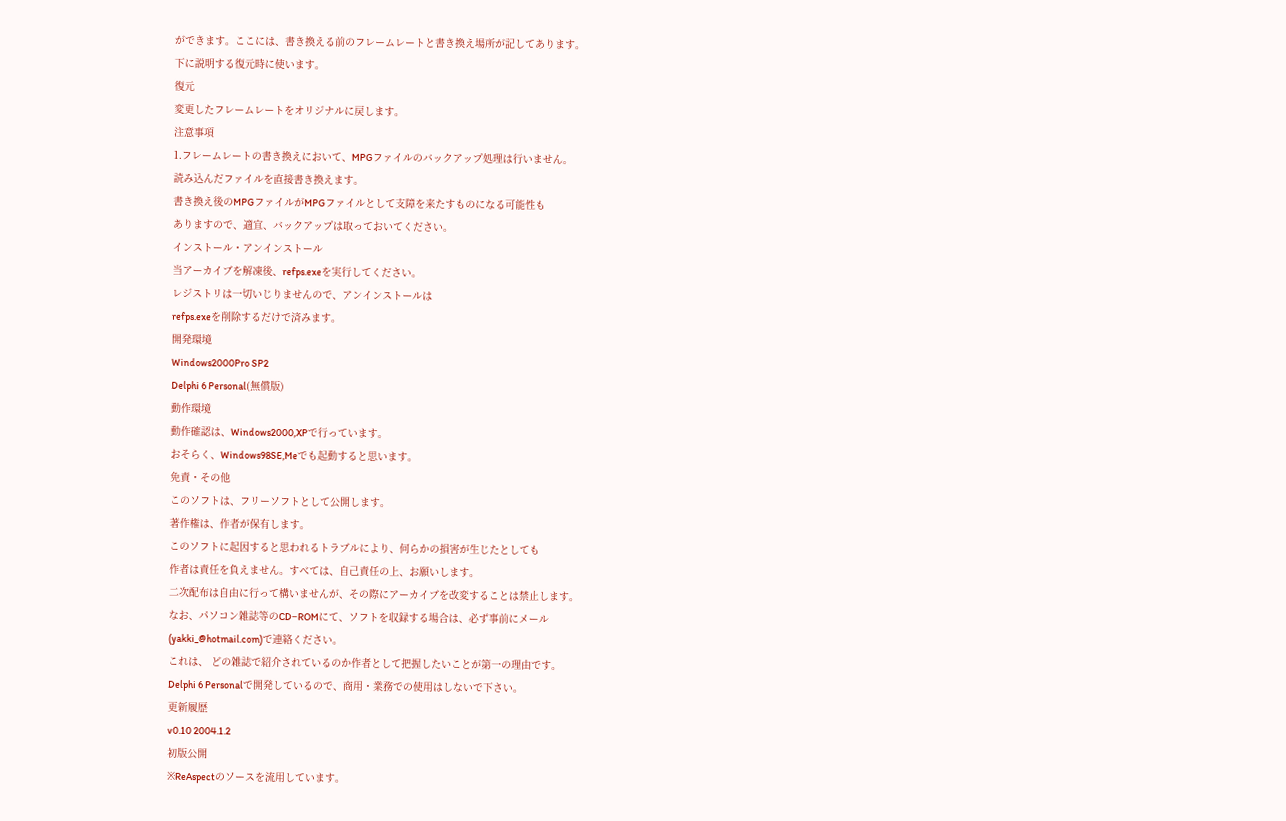ができます。ここには、書き換える前のフレームレートと書き換え場所が記してあります。
下に説明する復元時に使います。
復元
変更したフレームレートをオリジナルに戻します。
注意事項
1.フレームレートの書き換えにおいて、MPGファイルのバックアップ処理は行いません。
読み込んだファイルを直接書き換えます。
書き換え後のMPGファイルがMPGファイルとして支障を来たすものになる可能性も
ありますので、適宜、バックアップは取っておいてください。
インストール・アンインストール
当アーカイブを解凍後、refps.exeを実行してください。
レジストリは一切いじりませんので、アンインストールは
refps.exeを削除するだけで済みます。
開発環境
Windows2000Pro SP2
Delphi 6 Personal(無償版)
動作環境
動作確認は、Windows2000,XPで行っています。
おそらく、Windows98SE,Meでも起動すると思います。
免責・その他
このソフトは、フリーソフトとして公開します。
著作権は、作者が保有します。
このソフトに起因すると思われるトラブルにより、何らかの損害が生じたとしても
作者は責任を負えません。すべては、自己責任の上、お願いします。
二次配布は自由に行って構いませんが、その際にアーカイブを改変することは禁止します。
なお、パソコン雑誌等のCD−ROMにて、ソフトを収録する場合は、必ず事前にメール
(yakki_@hotmail.com)で連絡ください。
これは、 どの雑誌で紹介されているのか作者として把握したいことが第一の理由です。
Delphi 6 Personalで開発しているので、商用・業務での使用はしないで下さい。
更新履歴
v0.10 2004.1.2
初版公開
※ReAspectのソースを流用しています。